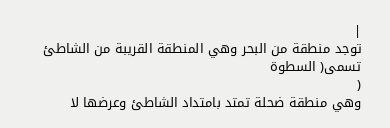|
توجد منطقة من البحر وهي المنطقة القريبة من الشاطئ تسمى( السطوة
(
وهي منطقة ضحلة تمتد بامتداد الشاطئ وعرضها لا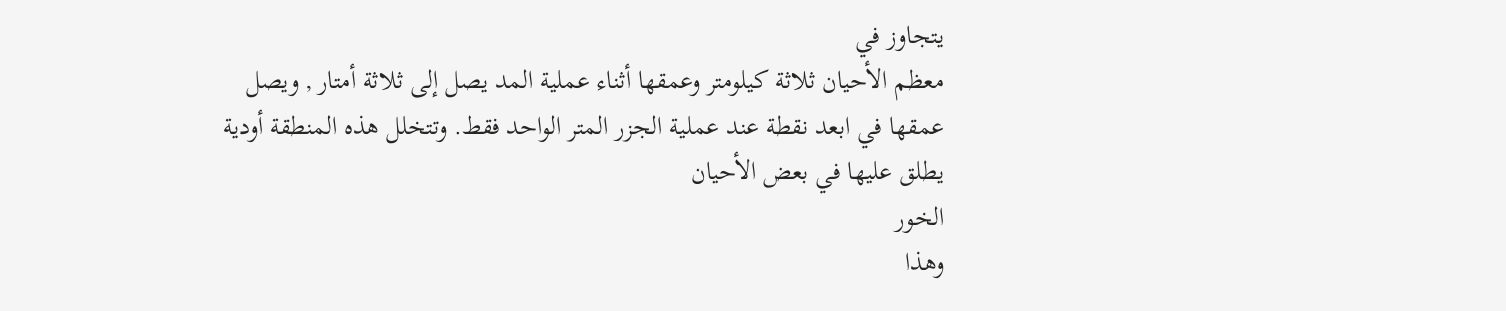يتجاوز في
معظم الأحيان ثلاثة كيلومتر وعمقها أثناء عملية المد يصل إلى ثلاثة أمتار , ويصل
عمقها في ابعد نقطة عند عملية الجزر المتر الواحد فقط. وتتخلل هذه المنطقة أودية
يطلق عليها في بعض الأحيان
الخور
وهذا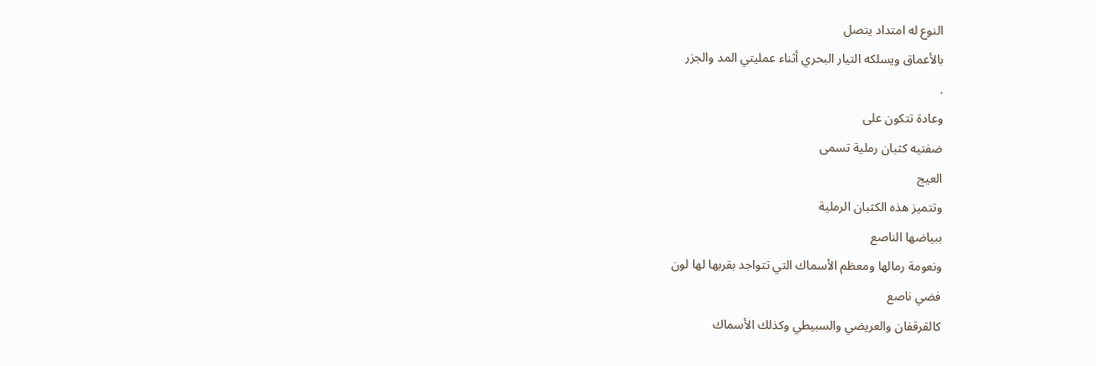النوع له امتداد يتصل
بالأعماق ويسلكه التيار البحري أثناء عمليتي المد والجزر
.
وعادة تتكون على
ضفتيه كثبان رملية تسمى
العيج
وتتميز هذه الكثبان الرملية
ببياضها الناصع
ونعومة رمالها ومعظم الأسماك التي تتواجد بقربها لها لون
فضي ناصع
كالقرقفان والعريضي والسبيطي وكذلك الأسماك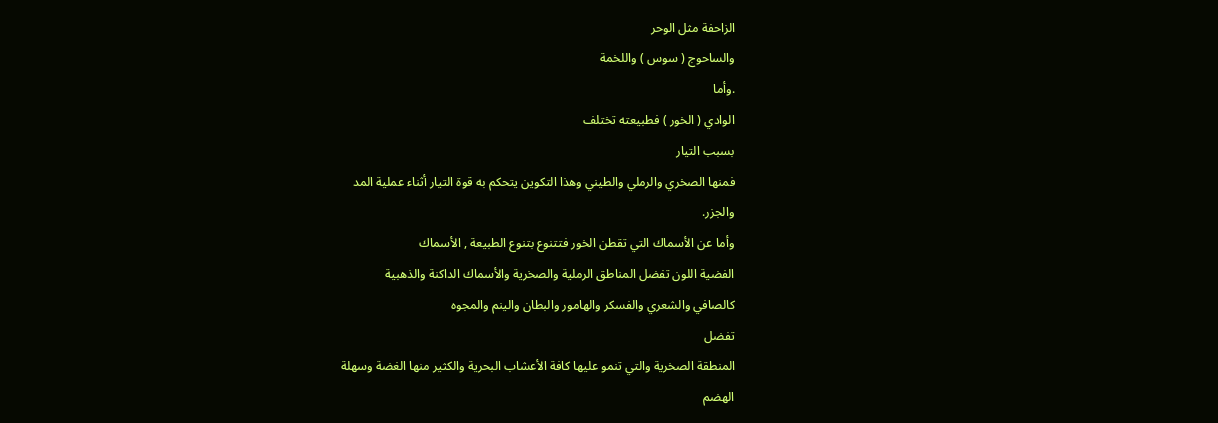الزاحفة مثل الوحر
والساحوج ( سوس ) واللخمة
.وأما
الوادي ( الخور ) فطبيعته تختلف
بسبب التيار
فمنها الصخري والرملي والطيني وهذا التكوين يتحكم به قوة التيار أثناء عملية المد
والجزر.
وأما عن الأسماك التي تقطن الخور فتتنوع بتنوع الطبيعة , الأسماك
الفضية اللون تفضل المناطق الرملية والصخرية والأسماك الداكنة والذهبية
كالصافي والشعري والفسكر والهامور والبطان والينم والمجوه
تفضل
المنطقة الصخرية والتي تنمو عليها كافة الأعشاب البحرية والكثير منها الغضة وسهلة
الهضم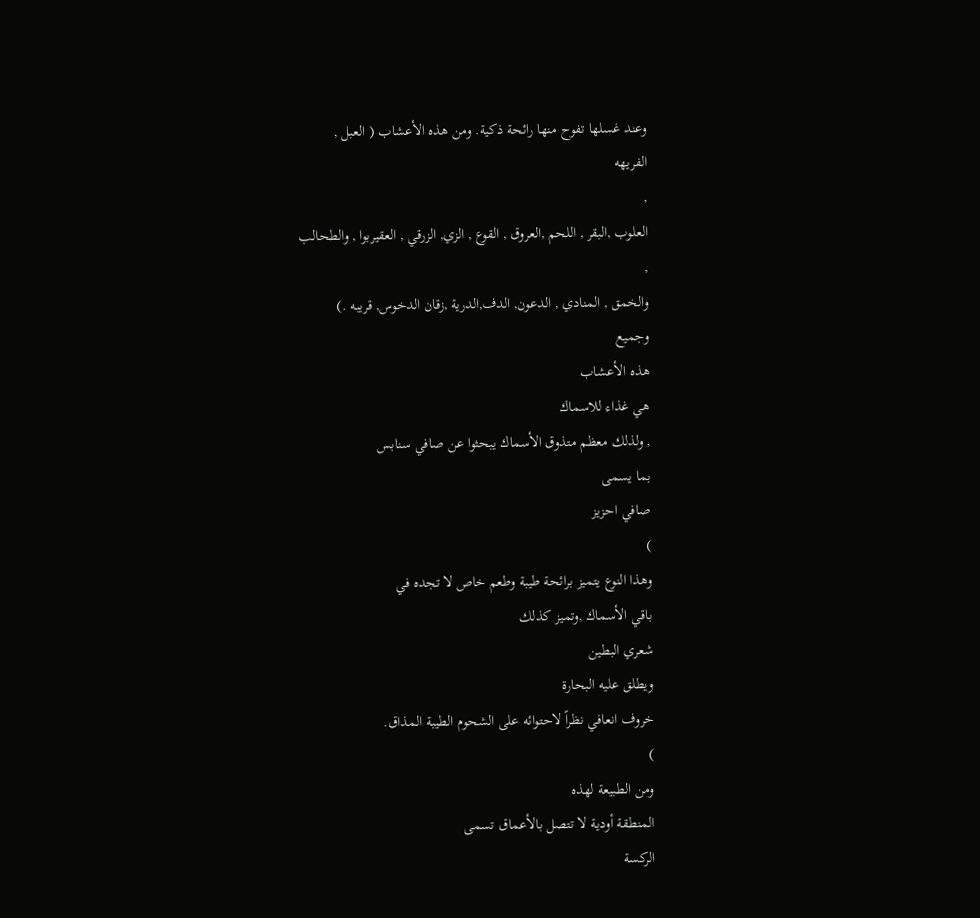وعند غسلها تفوح منها رائحة ذكية. ومن هذه الأعشاب ( العبل ,
الفريهه
,
العلوب ,البقر , اللحم ,العروق , القوع , الزي, الزرقي , العقيربوا , والطحالب
,
والخمق , المنادي , الدعون, الدف,الدرية ,زقان الدخوس, قريبه .)
وجميع
هذه الأعشاب
هي غذاء للاسماك
, ولذلك معظم متذوق الأسماك يبحثوا عن صافي سنابس
بما يسمى
صافي احزيز
)
وهذا النوع يتميز برائحة طيبة وطعم خاص لا تجده في
باقي الأسماك ,وتميز كذلك
شعري البطين
ويطلق عليه البحارة
خروف انعافي نظراً لاحتوائه على الشحوم الطيبة المذاق.
)
ومن الطبيعة لهذه
المنطقة أودية لا تتصل بالأعماق تسمى
الركسة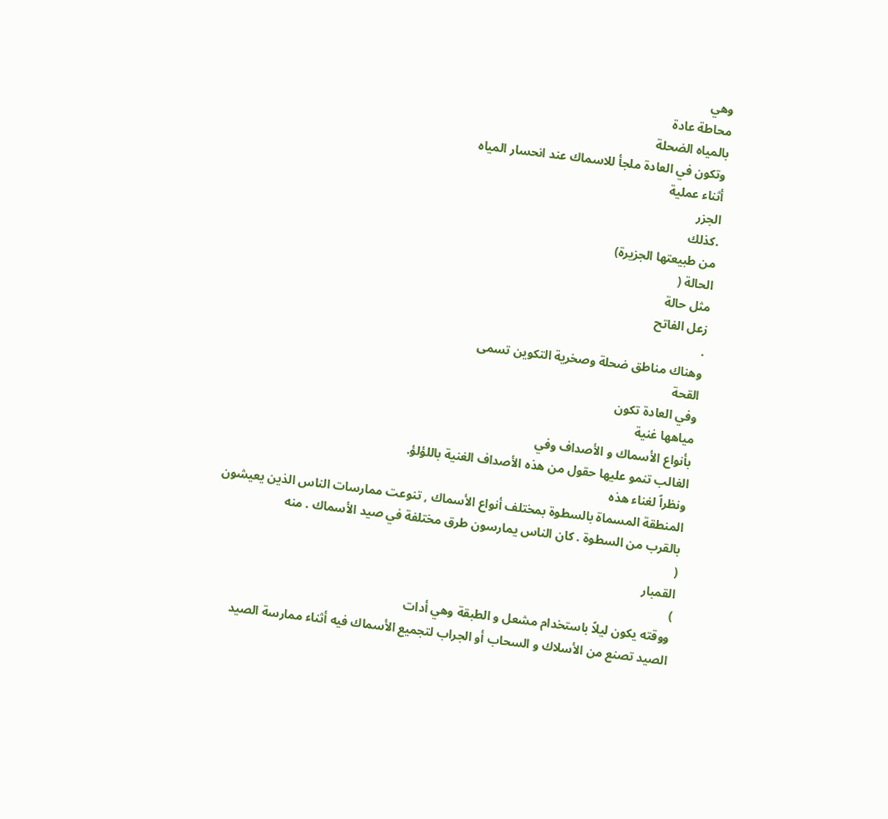وهي
محاطة عادة
بالمياه الضحلة
وتكون في العادة ملجأ للاسماك عند انحسار المياه
أثناء عملية
الجزر
.كذلك
من طبيعتها الجزيرة)
الحالة (
مثل حالة
زعل الفاتح
.
وهناك مناطق ضحلة وصخرية التكوين تسمى
القحة
وفي العادة تكون
مياهها غنية
بأنواع الأسماك و الأصداف وفي
الغالب تنمو عليها حقول من هذه الأصداف الغنية باللؤلؤ.
ونظراً لغناء هذه
المنطقة المسماة بالسطوة بمختلف أنواع الأسماك , تنوعت ممارسات الناس الذين يعيشون
بالقرب من السطوة . كان الناس يمارسون طرق مختلفة في صيد الأسماك . منه
(
القمبار
)
ووقته يكون ليلاً باستخدام مشعل و الطبقة وهي أدات
الصيد تصنع من الأسلاك و السحاب أو الجراب لتجميع الأسماك فيه أثناء ممارسة الصيد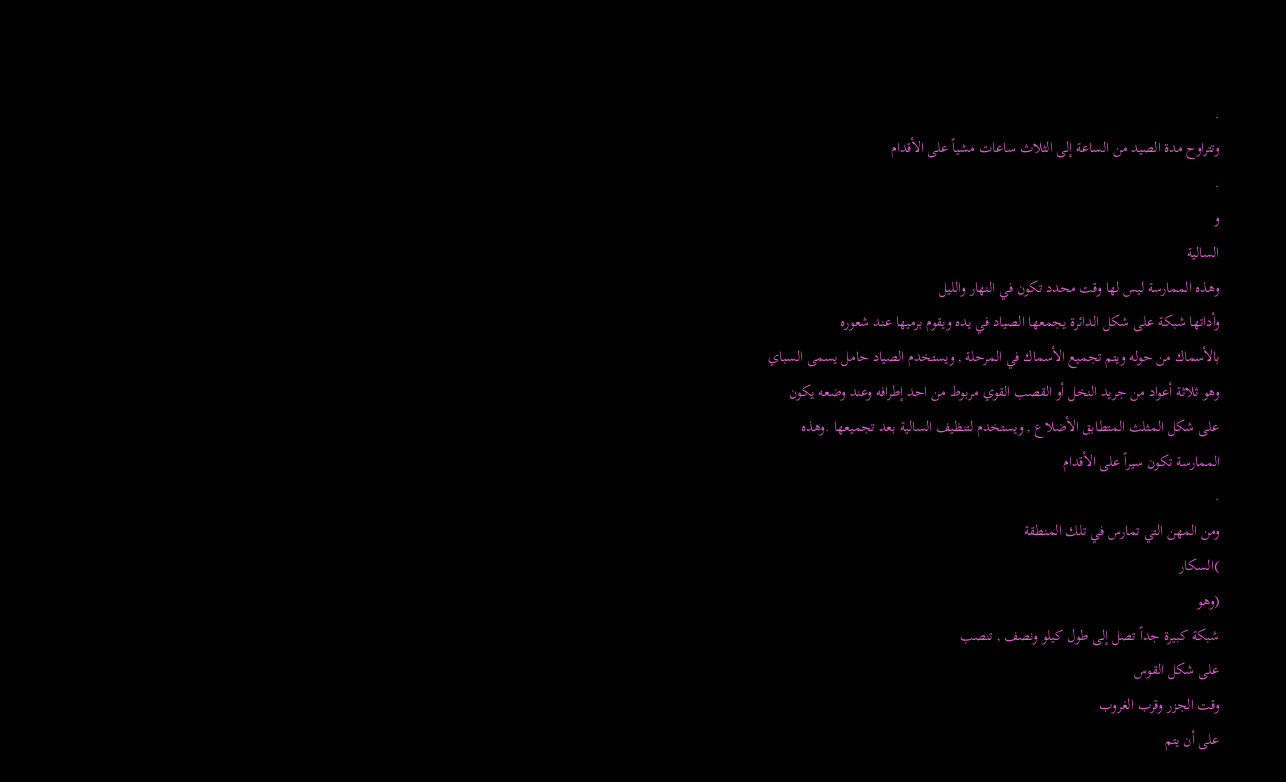.
وتتراوح مدة الصيد من الساعة إلى الثلاث ساعات مشياً على الأقدام
.
و
السالية
وهذه الممارسة ليس لها وقت محدد تكون في النهار والليل
وأداتها شبكة على شكل الدائرة يجمعها الصياد في يده ويقوم برميها عند شعوره
بالأسماك من حوله ويتم تجميع الأسماك في المرحلة , ويستخدم الصياد حامل يسمى السباي
وهو ثلاثة أعواد من جريد النخل أو القصب القوي مربوط من احد إطرافه وعند وضعه يكون
على شكل المثلث المتطابق الأضلاع , ويستخدم لتنظيف السالية بعد تجميعها .وهذه
الممارسة تكون سيراً على الأقدام
.
ومن المهن التي تمارس في تلك المنطقة
)السكار
(وهو
شبكة كبيرة جداً تصل إلى طول كيلو ونصف , تنصب
على شكل القوس
وقت الجزر وقرب الغروب
على أن يتم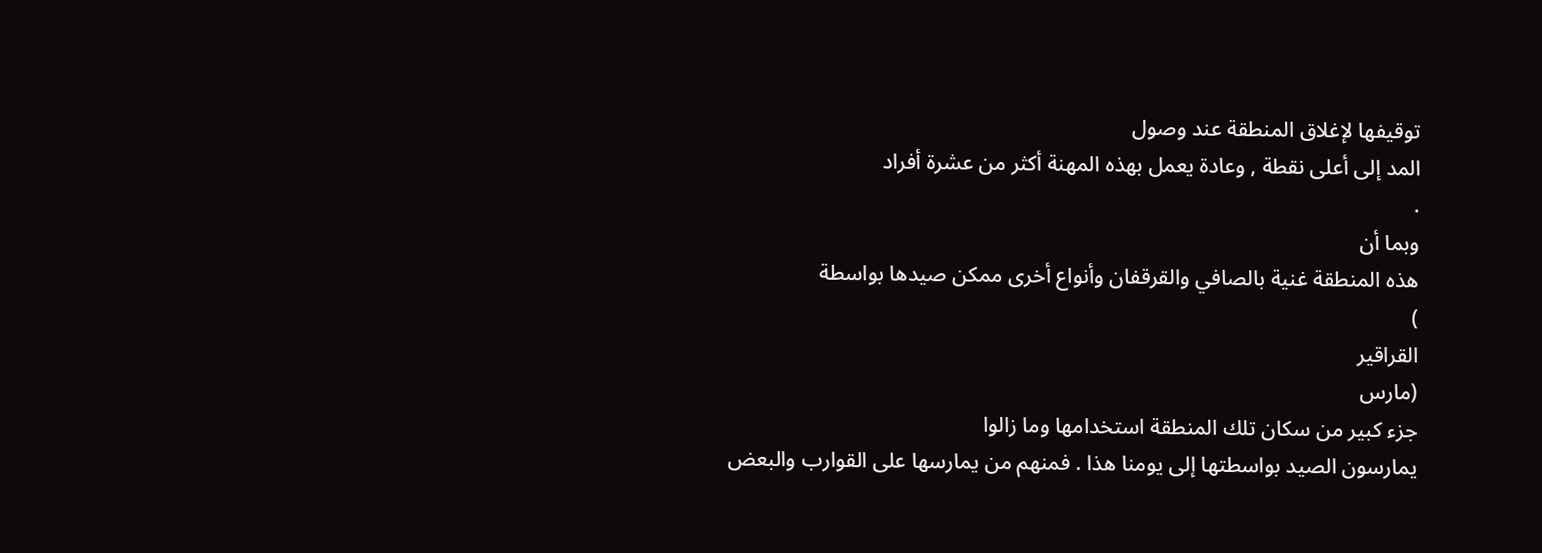توقيفها لإغلاق المنطقة عند وصول
المد إلى أعلى نقطة , وعادة يعمل بهذه المهنة أكثر من عشرة أفراد
.
وبما أن
هذه المنطقة غنية بالصافي والقرقفان وأنواع أخرى ممكن صيدها بواسطة
)
القراقير
(مارس
جزء كبير من سكان تلك المنطقة استخدامها وما زالوا
يمارسون الصيد بواسطتها إلى يومنا هذا . فمنهم من يمارسها على القوارب والبعض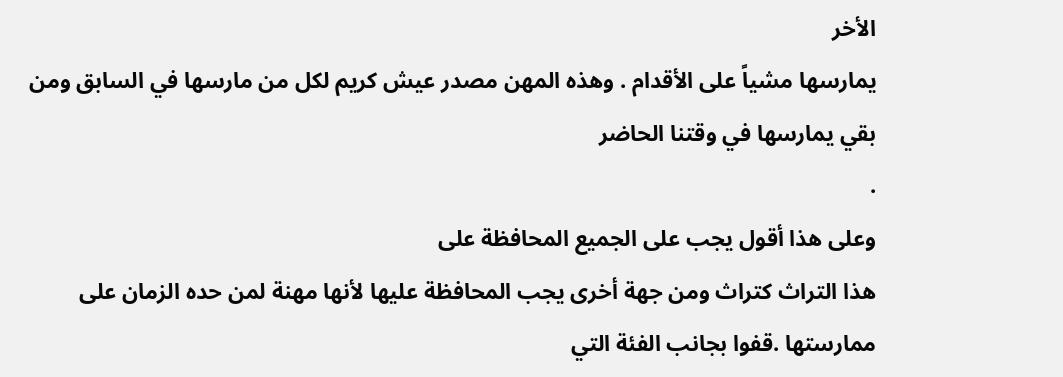الأخر
يمارسها مشياً على الأقدام . وهذه المهن مصدر عيش كريم لكل من مارسها في السابق ومن
بقي يمارسها في وقتنا الحاضر
.
وعلى هذا أقول يجب على الجميع المحافظة على
هذا التراث كتراث ومن جهة أخرى يجب المحافظة عليها لأنها مهنة لمن حده الزمان على
ممارستها .قفوا بجانب الفئة التي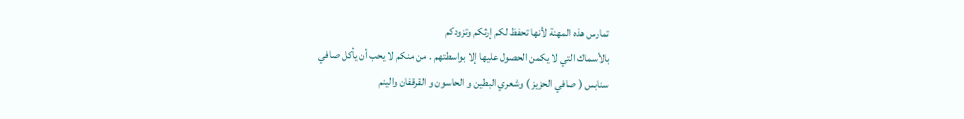تمارس هذه المهنة لأنها تحفظ لكم إرثكم وتزودكم
بالأسماك التي لا يكمن الحصول عليها إلا بواسطتهم . من منكم لا يحب أن يأكل صافي
سنابس ( صافي الحزيز ) وشعري البطين و الحاسون و القرقفان والينم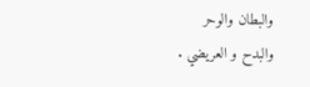والبطان والوحر
والبدح و العريضي .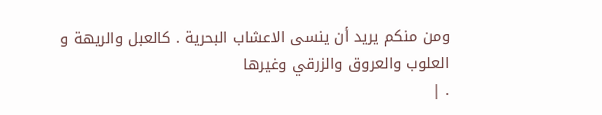ومن منكم يريد أن ينسى الاعشاب البحرية . كالعبل والريهة و
العلوب والعروق والزرقي وغيرها
. |